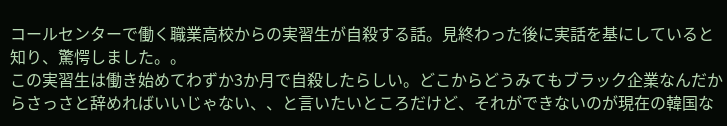コールセンターで働く職業高校からの実習生が自殺する話。見終わった後に実話を基にしていると知り、驚愕しました。。
この実習生は働き始めてわずか3か月で自殺したらしい。どこからどうみてもブラック企業なんだからさっさと辞めればいいじゃない、、と言いたいところだけど、それができないのが現在の韓国な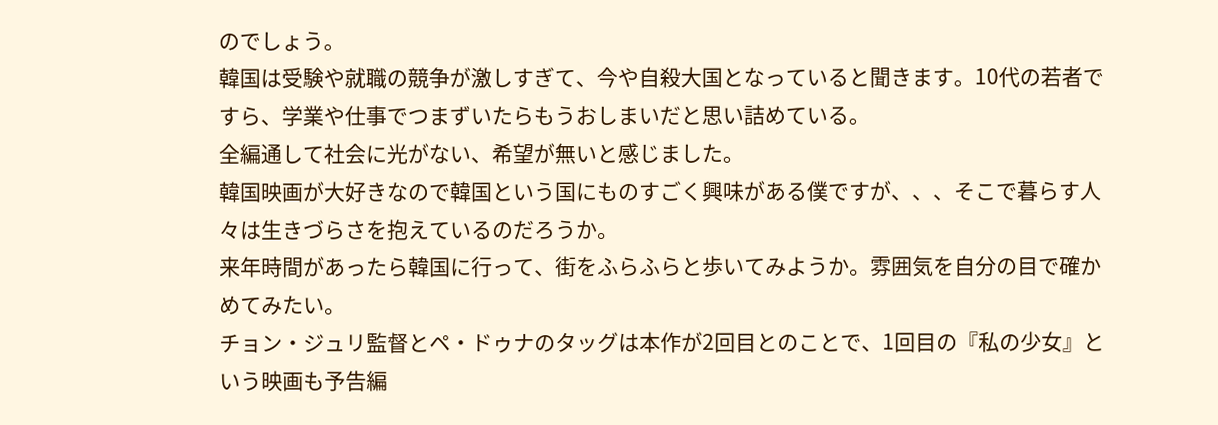のでしょう。
韓国は受験や就職の競争が激しすぎて、今や自殺大国となっていると聞きます。10代の若者ですら、学業や仕事でつまずいたらもうおしまいだと思い詰めている。
全編通して社会に光がない、希望が無いと感じました。
韓国映画が大好きなので韓国という国にものすごく興味がある僕ですが、、、そこで暮らす人々は生きづらさを抱えているのだろうか。
来年時間があったら韓国に行って、街をふらふらと歩いてみようか。雰囲気を自分の目で確かめてみたい。
チョン・ジュリ監督とペ・ドゥナのタッグは本作が2回目とのことで、1回目の『私の少女』という映画も予告編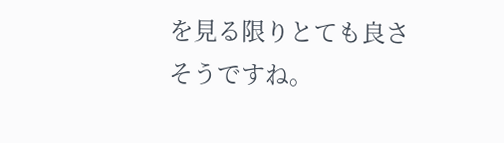を見る限りとても良さそうですね。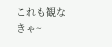これも観なきゃ~